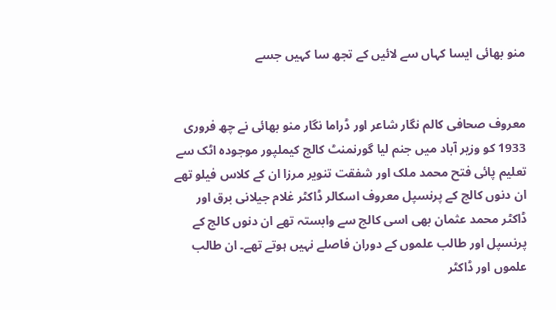منو بھائی ایسا کہاں سے لائیں کے تجھ سا کہیں جسے


معروف صحافی کالم نگار شاعر اور ڈراما نگار منو بھائی نے چھ فروری 1933 کو وزیر آباد میں جنم لیا گورنمنٹ کالج کیملپور موجودہ اٹک سے تعلیم پائی فتح محمد ملک اور شفقت تنویر مرزا ان کے کلاس فیلو تھے ان دنوں کالج کے پرنسپل معروف اسکالر ڈاکٹر غلام جیلانی برق اور ڈاکٹر محمد عثمان بھی اسی کالج سے وابستہ تھے ان دنوں کالج کے پرنسپل اور طالب علموں کے دوران فاصلے نہیں ہوتے تھے۔ ان طالب علموں اور ڈاکٹر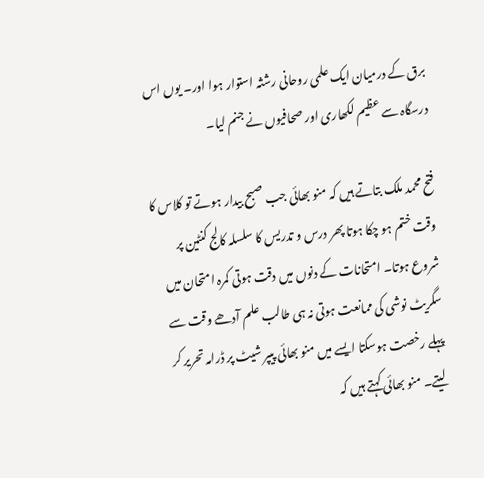برق کے درمیان ایک علمی روحانی رشثہ استوار ہوا اور۔ یوں اس درسگاہ سے عظیم لکھاری اور صحافیوں نے جنم لیا۔

فتح محمد ملک بتاتے ہیں کہ منو بھائی جب صبح بیدار ہوتے تو کلاس کا وقت ختم ہو چکا ہوتا پھر درس و تدریس کا سلسلہ کالج کنٹین پر شروع ہوتا۔ امتحانات کے دنوں میں دقت ہوتی کمرہ امتحان میں سگریٹ نوشی کی ممانعت ہوتی نہ ہی طالب علم آدھے وقت سے پہلے رخصت ہوسکتا ایسے میں منو بھائی پیپر شیٹ پر ڈرامہ تحریر کر لیتے۔ منو بھائی کہتے ہیں کہ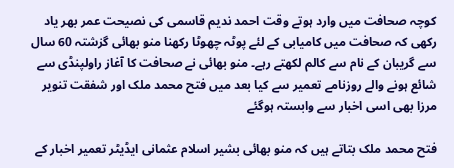کوچہ صحافت میں وارد ہوتے وقت احمد ندیم قاسمی کی نصیحت عمر بھر یاد رکھی کہ صحافت میں کامیابی کے لئے پوٹہ چھوٹا رکھنا منو بھائی گزشتہ 60 سال سے گریبان کے نام سے کالم لکھتے رہے۔ منو بھائی نے صحافت کا آغاز راولپنڈی سے شائع ہونے والے روزنامے تعمیر سے کیا بعد میں فتح محمد ملک اور شفقت تنویر مرزا بھی اسی اخبار سے وابستہ ہوگئے

فتح محمد ملک بتاتے ہیں کہ منو بھائی بشیر اسلام عثمانی ایڈیٹر تعمیر اخبار کے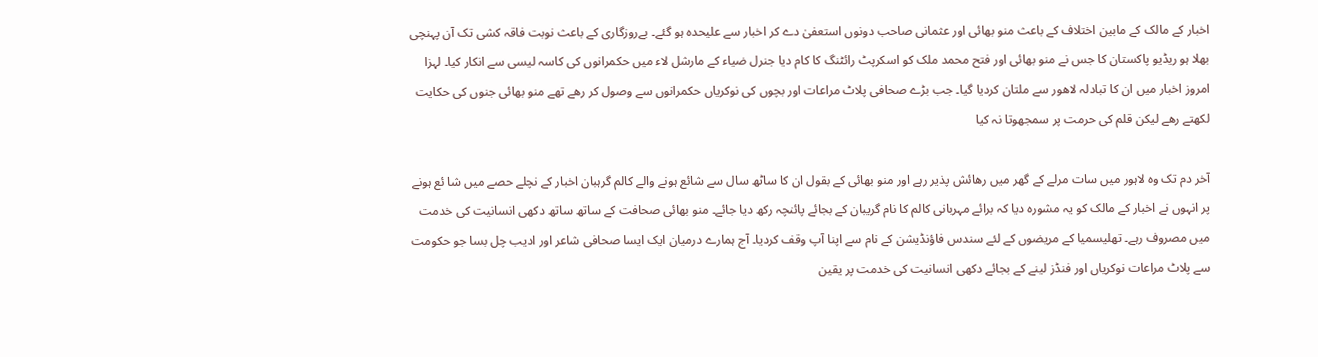اخبار کے مالک کے مابین اختلاف کے باعث منو بھائی اور عثمانی صاحب دونوں استعفیٰ دے کر اخبار سے علیحدہ ہو گئے۔ بےروزگاری کے باعث نوبت فاقہ کشی تک آن پہنچی بھلا ہو ریڈیو پاکستان کا جس نے منو بھائی اور فتح محمد ملک کو اسکرپٹ رائٹنگ کا کام دیا جنرل ضیاء کے مارشل لاء میں حکمرانوں کی کاسہ لیسی سے انکار کیا۔ لہزا امروز اخبار میں ان کا تبادلہ لاھور سے ملتان کردیا گیا۔ جب بڑے صحافی پلاٹ مراعات اور بچوں کی نوکریاں حکمرانوں سے وصول کر رھے تھے منو بھائی جنوں کی حکایت لکھتے رھے لیکن قلم کی حرمت پر سمجھوتا نہ کیا

آخر دم تک وہ لاہور میں سات مرلے کے گھر میں رھائش پذیر رہے اور منو بھائی کے بقول ان کا ساٹھ سال سے شائع ہونے والے کالم گرہبان اخبار کے نچلے حصے میں شا ئع ہونے پر انہوں نے اخبار کے مالک کو یہ مشورہ دیا کہ برائے مہربانی کالم کا نام گریبان کے بجائے پائنچہ رکھ دیا جائے۔ منو بھائی صحافت کے ساتھ ساتھ دکھی انسانیت کی خدمت میں مصروف رہے۔ تھلیسمیا کے مریضوں کے لئے سندس فاؤنڈیشن کے نام سے اپنا آپ وقف کردیا۔ آج ہمارے درمیان ایک ایسا صحافی شاعر اور ادیب چل بسا جو حکومت سے پلاٹ مراعات نوکریاں اور فنڈز لینے کے بجائے دکھی انسانیت کی خدمت پر یقین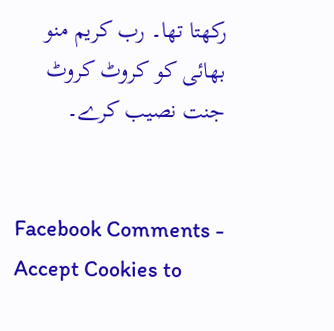رکھتا تھا۔ رب کریم منو بھائی کو کروٹ کروٹ جنت نصیب کرے۔


Facebook Comments - Accept Cookies to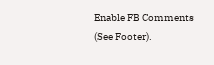Enable FB Comments (See Footer).